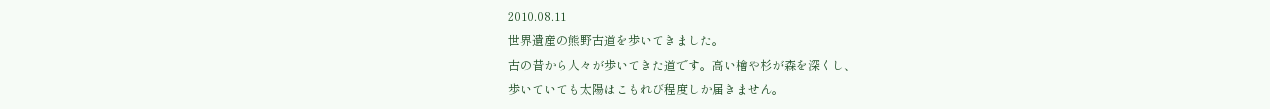2010.08.11
世界遺産の熊野古道を歩いてきました。
古の昔から人々が歩いてきた道です。高い檜や杉が森を深くし、
歩いていても太陽はこもれび程度しか届きません。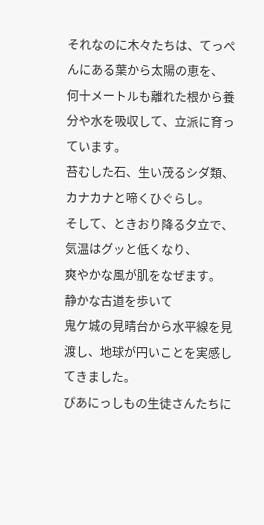それなのに木々たちは、てっぺんにある葉から太陽の恵を、
何十メートルも離れた根から養分や水を吸収して、立派に育っています。
苔むした石、生い茂るシダ類、カナカナと啼くひぐらし。
そして、ときおり降る夕立で、気温はグッと低くなり、
爽やかな風が肌をなぜます。
静かな古道を歩いて
鬼ケ城の見晴台から水平線を見渡し、地球が円いことを実感してきました。
ぴあにっしもの生徒さんたちに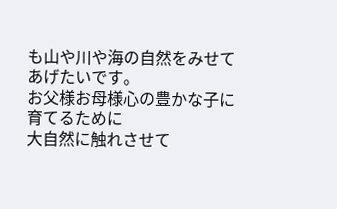も山や川や海の自然をみせてあげたいです。
お父様お母様心の豊かな子に育てるために
大自然に触れさせて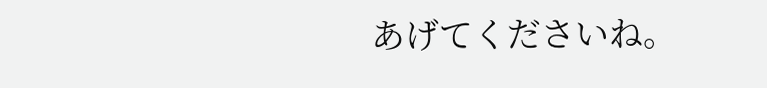あげてくださいね。